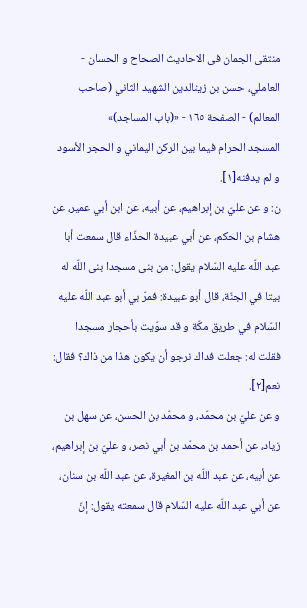منتقى الجمان فى الاحاديث الصحاح و الحسان - العاملي، حسن بن زينالدين الشهيد الثاني (صاحب المعالم) - الصفحة ١٦٥ - «(باب المساجد)»
المسجد الحرام فيما بين الركن اليماني و الحجر الأسود و لم يدفنه[١].
ن: و عن عليّ بن إبراهيم، عن أبيه، عن ابن أبي عمير، عن هشام بن الحكم، عن أبي عبيدة الحذّاء قال سمعت أبا عبد اللّه عليه السّلام يقول: من بنى مسجدا بنى اللّه له بيتا في الجنّة، قال أبو عبيدة: فمرّ بي أبو عبد اللّه عليه السّلام في طريق مكّة و قد سوّيت بأحجار مسجدا فقلت له: جعلت فداك نرجو أن يكون هذا من ذاك؟ فقال: نعم[٢].
و عن عليّ بن محمّد، و محمّد بن الحسن، عن سهل بن زياد، عن أحمد بن محمّد بن أبي نصر، و عليّ بن إبراهيم، عن أبيه، عن عبد اللّه بن المغيرة، عن عبد اللّه بن سنان، عن أبي عبد اللّه عليه السّلام قال سمعته يقول: إنّ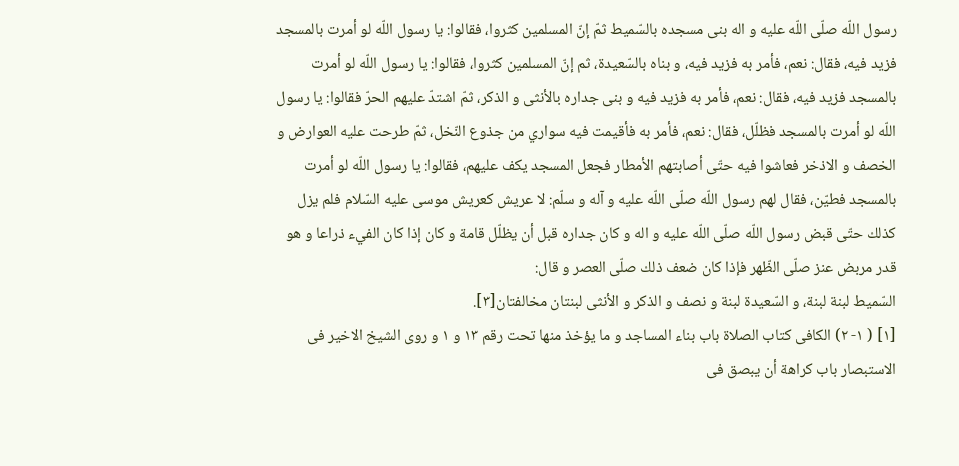رسول اللّه صلّى اللّه عليه و اله بنى مسجده بالسّميط ثمّ إنّ المسلمين كثروا، فقالوا: يا رسول اللّه لو أمرت بالمسجد فزيد فيه، فقال: نعم، فأمر به فزيد فيه، و بناه بالسّعيدة، ثم إنّ المسلمين كثروا، فقالوا: يا رسول اللّه لو أمرت بالمسجد فزيد فيه، فقال: نعم، فأمر به فزيد فيه و بنى جداره بالأنثى و الذكر، ثمّ اشتدّ عليهم الحرّ فقالوا: يا رسول اللّه لو أمرت بالمسجد فظلّل، فقال: نعم، فأمر به فأقيمت فيه سواري من جذوع النّخل، ثمّ طرحت عليه العوارض و الخصف و الاذخر فعاشوا فيه حتّى أصابتهم الأمطار فجعل المسجد يكف عليهم، فقالوا: يا رسول اللّه لو أمرت بالمسجد فطيّن، فقال لهم رسول اللّه صلّى اللّه عليه و آله و سلّم: لا عريش كعريش موسى عليه السّلام فلم يزل كذلك حتّى قبض رسول اللّه صلّى اللّه عليه و اله و كان جداره قبل أن يظلّل قامة و كان إذا كان الفيء ذراعا و هو قدر مربض عنز صلّى الظّهر فإذا كان ضعف ذلك صلّى العصر و قال:
السّميط لبنة لبنة، و السّعيدة لبنة و نصف و الذكر و الأنثى لبنتان مخالفتان[٣].
[١] ( ١- ٢) الكافى كتاب الصلاة باب بناء المساجد و ما يؤخذ منها تحت رقم ١٣ و ١ و روى الشيخ الاخير فى الاستبصار باب كراهة أن يبصق فى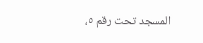المسجد تحت رقم ٥،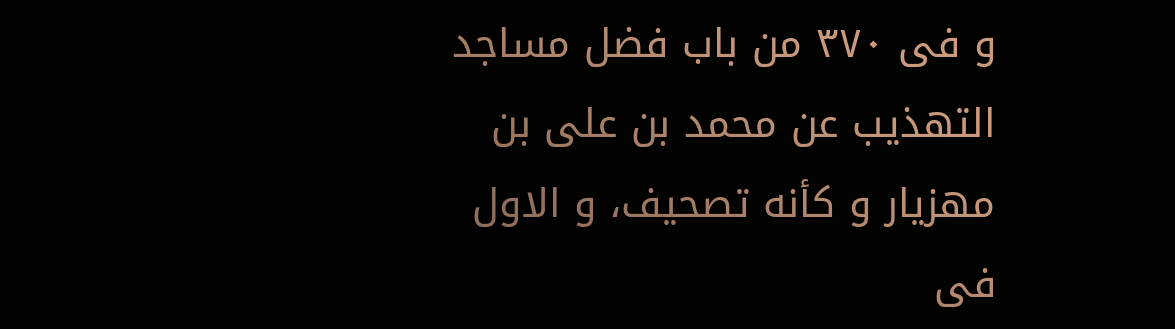و فى ٣٧٠ من باب فضل مساجد التهذيب عن محمد بن على بن مهزيار و كأنه تصحيف، و الاول فى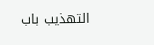التهذيب باب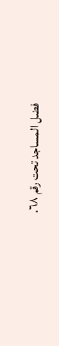فضل المساجد تحت رقم ٦٨.